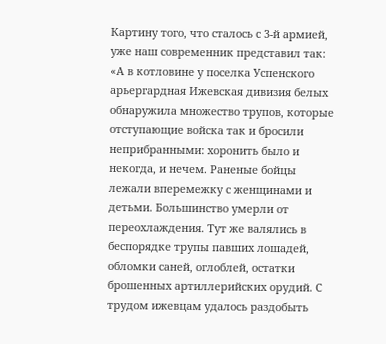Картину того, что сталось с 3-й армией, уже наш современник представил так: «А в котловине у поселка Успенского арьергардная Ижевская дивизия белых обнаружила множество трупов, которые отступающие войска так и бросили неприбранными: хоронить было и некогда, и нечем. Раненые бойцы лежали вперемежку с женщинами и детьми. Большинство умерли от переохлаждения. Тут же валялись в беспорядке трупы павших лошадей, обломки саней, оглоблей, остатки брошенных артиллерийских орудий. С трудом ижевцам удалось раздобыть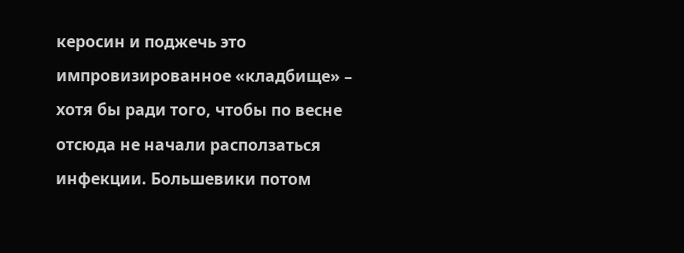керосин и поджечь это импровизированное «кладбище» – хотя бы ради того, чтобы по весне отсюда не начали расползаться инфекции. Большевики потом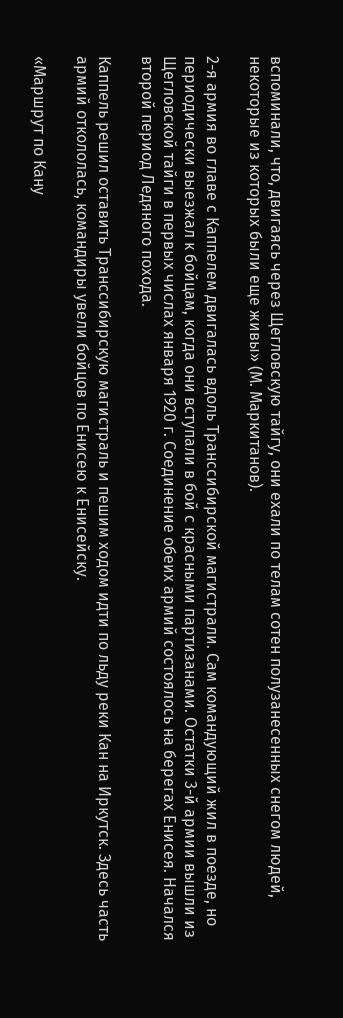вспоминали, что, двигаясь через Щегловскую тайгу, они ехали по телам сотен полузанесенных снегом людей, некоторые из которых были еще живы» (М. Маркитанов).

2-я армия во главе с Каппелем двигалась вдоль Транссибирской магистрали. Сам командующий жил в поезде, но периодически выезжал к бойцам, когда они вступали в бой с красными партизанами. Остатки 3-й армии вышли из Щегловской тайги в первых числах января 1920 г. Соединение обеих армий состоялось на берегах Енисея. Начался второй период Ледяного похода.

Каппель решил оставить Транссибирскую магистраль и пешим ходом идти по льду реки Кан на Иркутск. Здесь часть армий откололась, командиры увели бойцов по Енисею к Енисейску.

«Маршрут по Кану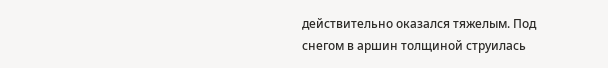действительно оказался тяжелым. Под снегом в аршин толщиной струилась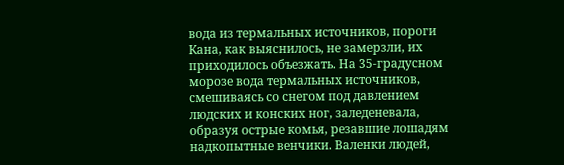вода из термальных источников, пороги Кана, как выяснилось, не замерзли, их приходилось объезжать. На 35-градусном морозе вода термальных источников, смешиваясь со снегом под давлением людских и конских ног, заледеневала, образуя острые комья, резавшие лошадям надкопытные венчики. Валенки людей,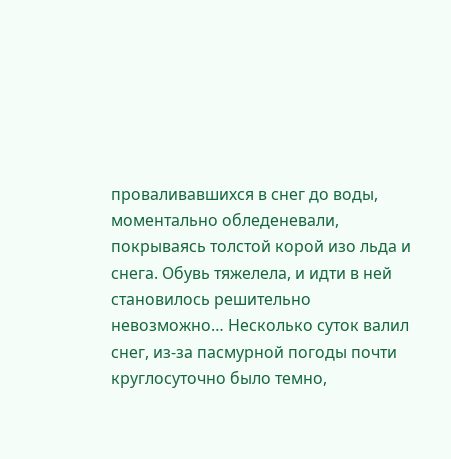проваливавшихся в снег до воды, моментально обледеневали, покрываясь толстой корой изо льда и снега. Обувь тяжелела, и идти в ней становилось решительно невозможно… Несколько суток валил снег, из-за пасмурной погоды почти круглосуточно было темно,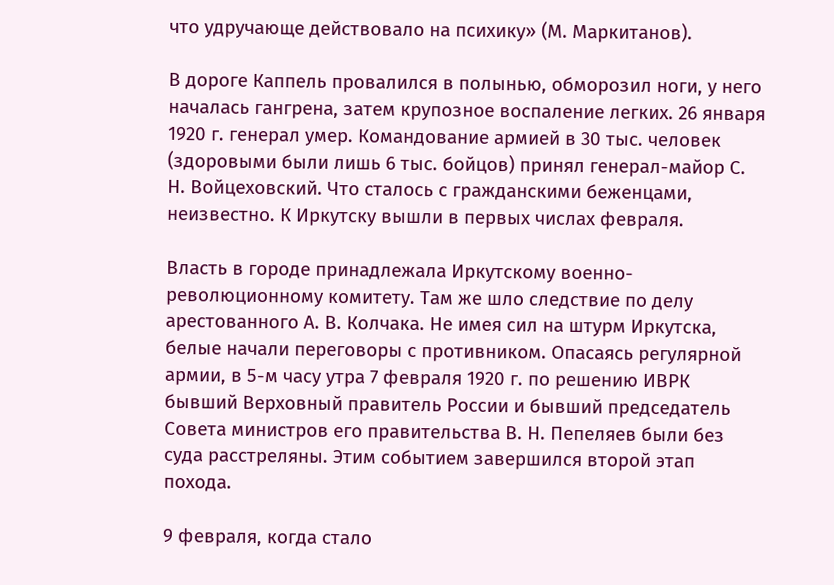что удручающе действовало на психику» (М. Маркитанов).

В дороге Каппель провалился в полынью, обморозил ноги, у него началась гангрена, затем крупозное воспаление легких. 26 января 1920 г. генерал умер. Командование армией в 30 тыс. человек (здоровыми были лишь 6 тыс. бойцов) принял генерал-майор С. Н. Войцеховский. Что сталось с гражданскими беженцами, неизвестно. К Иркутску вышли в первых числах февраля.

Власть в городе принадлежала Иркутскому военно-революционному комитету. Там же шло следствие по делу арестованного А. В. Колчака. Не имея сил на штурм Иркутска, белые начали переговоры с противником. Опасаясь регулярной армии, в 5-м часу утра 7 февраля 1920 г. по решению ИВРК бывший Верховный правитель России и бывший председатель Совета министров его правительства В. Н. Пепеляев были без суда расстреляны. Этим событием завершился второй этап похода.

9 февраля, когда стало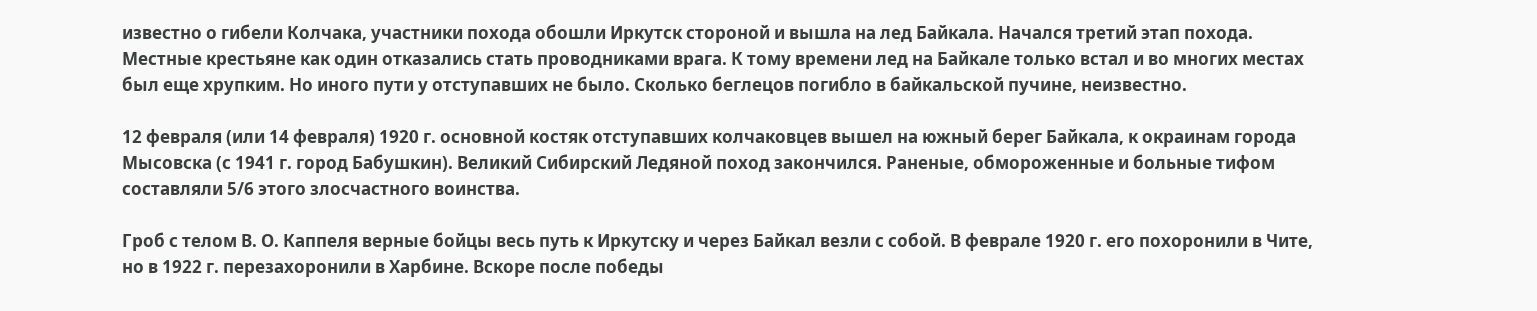известно о гибели Колчака, участники похода обошли Иркутск стороной и вышла на лед Байкала. Начался третий этап похода. Местные крестьяне как один отказались стать проводниками врага. К тому времени лед на Байкале только встал и во многих местах был еще хрупким. Но иного пути у отступавших не было. Сколько беглецов погибло в байкальской пучине, неизвестно.

12 февраля (или 14 февраля) 1920 г. основной костяк отступавших колчаковцев вышел на южный берег Байкала, к окраинам города Мысовска (с 1941 г. город Бабушкин). Великий Сибирский Ледяной поход закончился. Раненые, обмороженные и больные тифом составляли 5/6 этого злосчастного воинства.

Гроб с телом В. О. Каппеля верные бойцы весь путь к Иркутску и через Байкал везли с собой. В феврале 1920 г. его похоронили в Чите, но в 1922 г. перезахоронили в Харбине. Вскоре после победы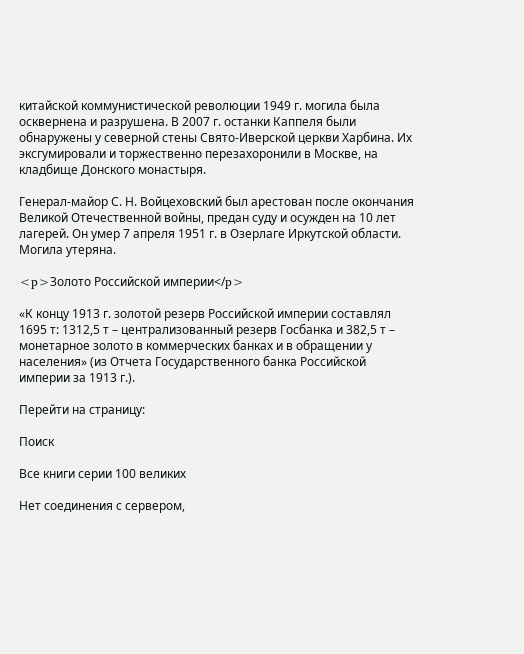китайской коммунистической революции 1949 г. могила была осквернена и разрушена. В 2007 г. останки Каппеля были обнаружены у северной стены Свято-Иверской церкви Харбина. Их эксгумировали и торжественно перезахоронили в Москве, на кладбище Донского монастыря.

Генерал-майор С. Н. Войцеховский был арестован после окончания Великой Отечественной войны, предан суду и осужден на 10 лет лагерей. Он умер 7 апреля 1951 г. в Озерлаге Иркутской области. Могила утеряна.

<p>Золото Российской империи</p>

«К концу 1913 г. золотой резерв Российской империи составлял 1695 т: 1312,5 т – централизованный резерв Госбанка и 382,5 т – монетарное золото в коммерческих банках и в обращении у населения» (из Отчета Государственного банка Российской империи за 1913 г.).

Перейти на страницу:

Поиск

Все книги серии 100 великих

Нет соединения с сервером,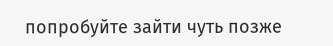попробуйте зайти чуть позже